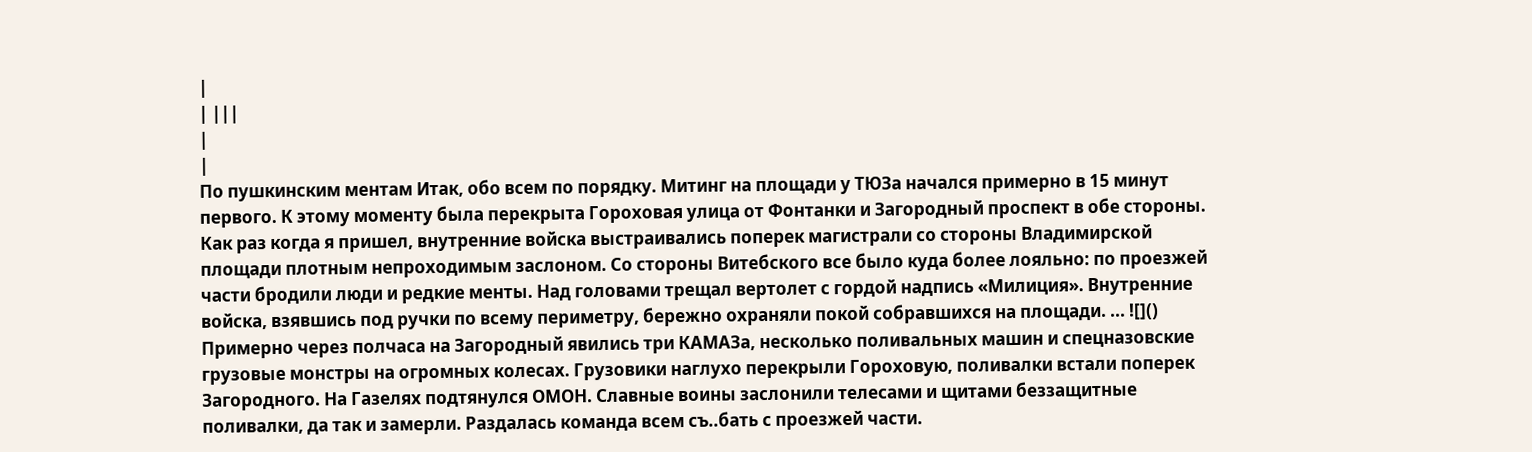|
| |||
|
|
По пушкинским ментам Итак, обо всем по порядку. Митинг на площади у ТЮЗа начался примерно в 15 минут первого. К этому моменту была перекрыта Гороховая улица от Фонтанки и Загородный проспект в обе стороны. Как раз когда я пришел, внутренние войска выстраивались поперек магистрали со стороны Владимирской площади плотным непроходимым заслоном. Со стороны Витебского все было куда более лояльно: по проезжей части бродили люди и редкие менты. Над головами трещал вертолет с гордой надпись «Милиция». Внутренние войска, взявшись под ручки по всему периметру, бережно охраняли покой собравшихся на площади. ... ![]() Примерно через полчаса на Загородный явились три КАМАЗа, несколько поливальных машин и спецназовские грузовые монстры на огромных колесах. Грузовики наглухо перекрыли Гороховую, поливалки встали поперек Загородного. На Газелях подтянулся ОМОН. Славные воины заслонили телесами и щитами беззащитные поливалки, да так и замерли. Раздалась команда всем съ..бать с проезжей части.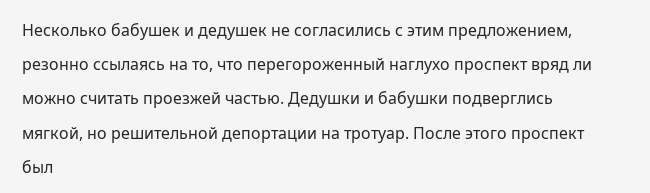Несколько бабушек и дедушек не согласились с этим предложением, резонно ссылаясь на то, что перегороженный наглухо проспект вряд ли можно считать проезжей частью. Дедушки и бабушки подверглись мягкой, но решительной депортации на тротуар. После этого проспект был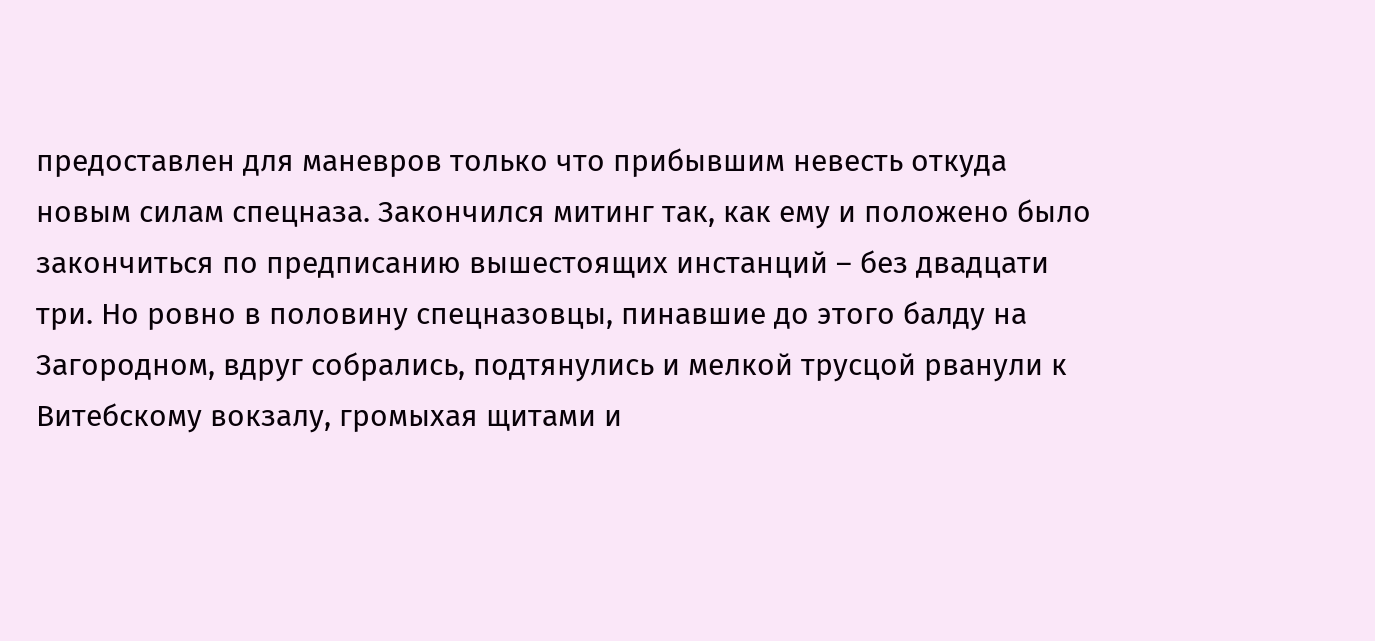предоставлен для маневров только что прибывшим невесть откуда новым силам спецназа. Закончился митинг так, как ему и положено было закончиться по предписанию вышестоящих инстанций – без двадцати три. Но ровно в половину спецназовцы, пинавшие до этого балду на Загородном, вдруг собрались, подтянулись и мелкой трусцой рванули к Витебскому вокзалу, громыхая щитами и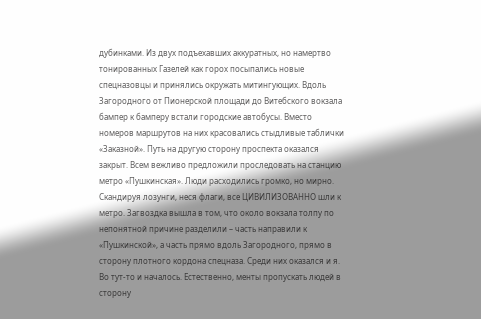дубинками. Из двух подъехавших аккуратных, но намертво тонированных Газелей как горох посыпались новые спецназовцы и принялись окружать митингующих. Вдоль Загородного от Пионерской площади до Витебского вокзала бампер к бамперу встали городские автобусы. Вместо номеров маршрутов на них красовались стыдливые таблички «Заказной». Путь на другую сторону проспекта оказался закрыт. Всем вежливо предложили проследовать на станцию метро «Пушкинская». Люди расходились громко, но мирно. Скандируя лозунги, неся флаги, все ЦИВИЛИЗОВАННО шли к метро. Загвоздка вышла в том, что около вокзала толпу по непонятной причине разделили – часть направили к «Пушкинской», а часть прямо вдоль Загородного, прямо в сторону плотного кордона спецназа. Среди них оказался и я. Во тут-то и началось. Естественно, менты пропускать людей в сторону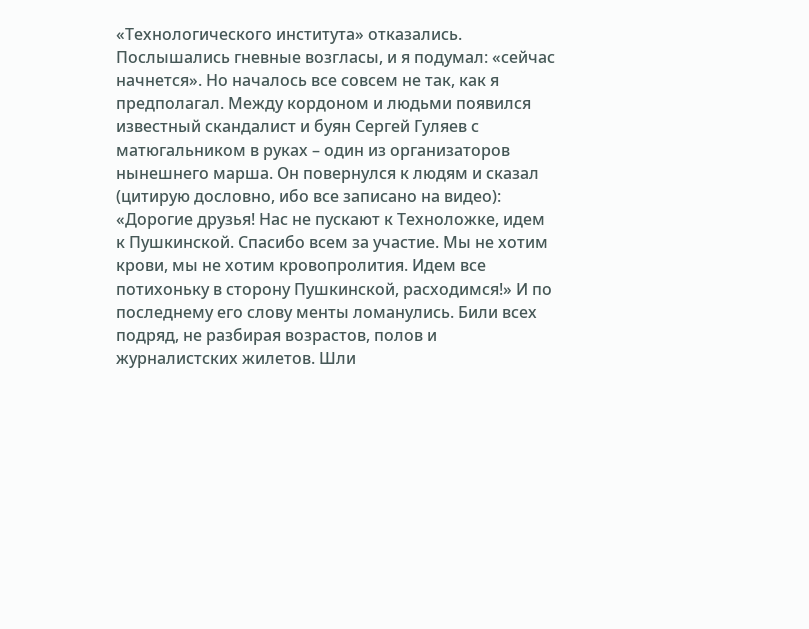«Технологического института» отказались. Послышались гневные возгласы, и я подумал: «сейчас начнется». Но началось все совсем не так, как я предполагал. Между кордоном и людьми появился известный скандалист и буян Сергей Гуляев с матюгальником в руках – один из организаторов нынешнего марша. Он повернулся к людям и сказал (цитирую дословно, ибо все записано на видео): «Дорогие друзья! Нас не пускают к Техноложке, идем к Пушкинской. Спасибо всем за участие. Мы не хотим крови, мы не хотим кровопролития. Идем все потихоньку в сторону Пушкинской, расходимся!» И по последнему его слову менты ломанулись. Били всех подряд, не разбирая возрастов, полов и журналистских жилетов. Шли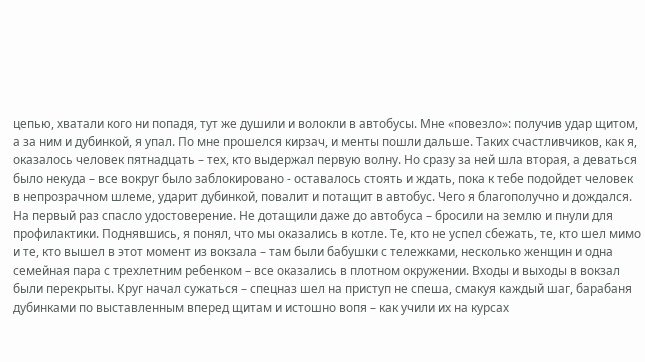цепью, хватали кого ни попадя, тут же душили и волокли в автобусы. Мне «повезло»: получив удар щитом, а за ним и дубинкой, я упал. По мне прошелся кирзач, и менты пошли дальше. Таких счастливчиков, как я, оказалось человек пятнадцать – тех, кто выдержал первую волну. Но сразу за ней шла вторая, а деваться было некуда – все вокруг было заблокировано - оставалось стоять и ждать, пока к тебе подойдет человек в непрозрачном шлеме, ударит дубинкой, повалит и потащит в автобус. Чего я благополучно и дождался. На первый раз спасло удостоверение. Не дотащили даже до автобуса – бросили на землю и пнули для профилактики. Поднявшись, я понял, что мы оказались в котле. Те, кто не успел сбежать, те, кто шел мимо и те, кто вышел в этот момент из вокзала – там были бабушки с тележками, несколько женщин и одна семейная пара с трехлетним ребенком – все оказались в плотном окружении. Входы и выходы в вокзал были перекрыты. Круг начал сужаться – спецназ шел на приступ не спеша, смакуя каждый шаг, барабаня дубинками по выставленным вперед щитам и истошно вопя – как учили их на курсах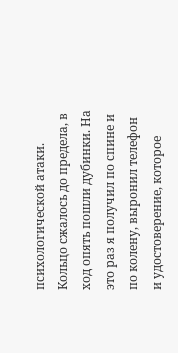психологической атаки. Кольцо сжалось до предела, в ход опять пошли дубинки. На это раз я получил по спине и по колену, выронил телефон и удостоверение, которое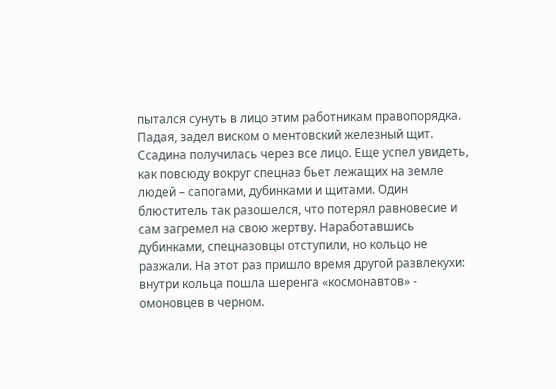пытался сунуть в лицо этим работникам правопорядка. Падая, задел виском о ментовский железный щит. Ссадина получилась через все лицо. Еще успел увидеть, как повсюду вокруг спецназ бьет лежащих на земле людей – сапогами, дубинками и щитами. Один блюститель так разошелся, что потерял равновесие и сам загремел на свою жертву. Наработавшись дубинками, спецназовцы отступили, но кольцо не разжали. На этот раз пришло время другой развлекухи: внутри кольца пошла шеренга «космонавтов» - омоновцев в черном.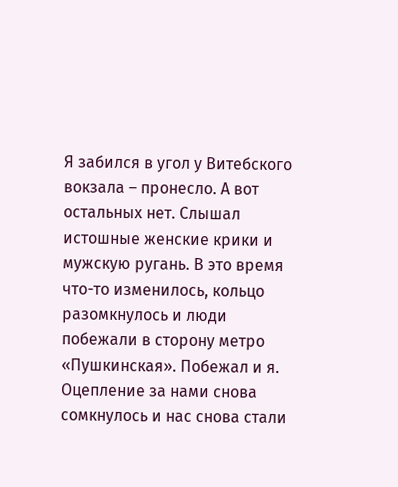Я забился в угол у Витебского вокзала – пронесло. А вот остальных нет. Слышал истошные женские крики и мужскую ругань. В это время что-то изменилось, кольцо разомкнулось и люди побежали в сторону метро «Пушкинская». Побежал и я. Оцепление за нами снова сомкнулось и нас снова стали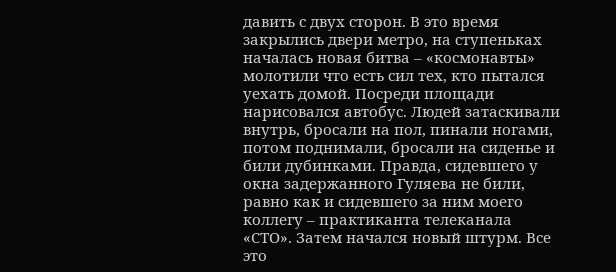давить с двух сторон. В это время закрылись двери метро, на ступеньках началась новая битва – «космонавты» молотили что есть сил тех, кто пытался уехать домой. Посреди площади нарисовался автобус. Людей затаскивали внутрь, бросали на пол, пинали ногами, потом поднимали, бросали на сиденье и били дубинками. Правда, сидевшего у окна задержанного Гуляева не били, равно как и сидевшего за ним моего коллегу – практиканта телеканала «СТО». Затем начался новый штурм. Все это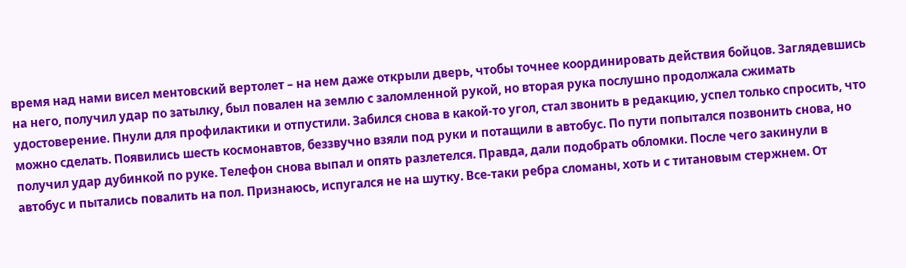время над нами висел ментовский вертолет – на нем даже открыли дверь, чтобы точнее координировать действия бойцов. Заглядевшись на него, получил удар по затылку, был повален на землю с заломленной рукой, но вторая рука послушно продолжала сжимать удостоверение. Пнули для профилактики и отпустили. Забился снова в какой-то угол, стал звонить в редакцию, успел только спросить, что можно сделать. Появились шесть космонавтов, беззвучно взяли под руки и потащили в автобус. По пути попытался позвонить снова, но получил удар дубинкой по руке. Телефон снова выпал и опять разлетелся. Правда, дали подобрать обломки. После чего закинули в автобус и пытались повалить на пол. Признаюсь, испугался не на шутку. Все-таки ребра сломаны, хоть и с титановым стержнем. От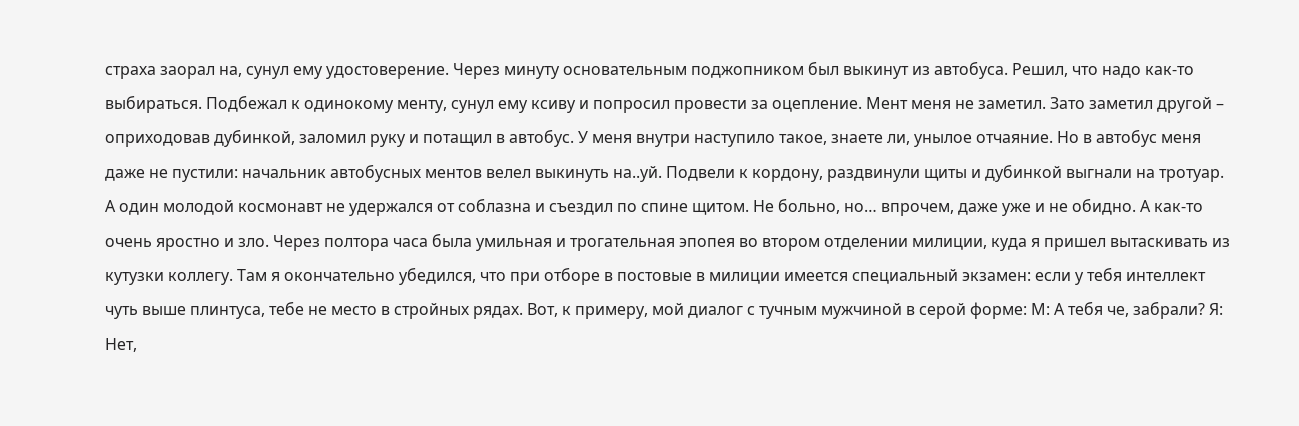страха заорал на, сунул ему удостоверение. Через минуту основательным поджопником был выкинут из автобуса. Решил, что надо как-то выбираться. Подбежал к одинокому менту, сунул ему ксиву и попросил провести за оцепление. Мент меня не заметил. Зато заметил другой – оприходовав дубинкой, заломил руку и потащил в автобус. У меня внутри наступило такое, знаете ли, унылое отчаяние. Но в автобус меня даже не пустили: начальник автобусных ментов велел выкинуть на..уй. Подвели к кордону, раздвинули щиты и дубинкой выгнали на тротуар. А один молодой космонавт не удержался от соблазна и съездил по спине щитом. Не больно, но… впрочем, даже уже и не обидно. А как-то очень яростно и зло. Через полтора часа была умильная и трогательная эпопея во втором отделении милиции, куда я пришел вытаскивать из кутузки коллегу. Там я окончательно убедился, что при отборе в постовые в милиции имеется специальный экзамен: если у тебя интеллект чуть выше плинтуса, тебе не место в стройных рядах. Вот, к примеру, мой диалог с тучным мужчиной в серой форме: М: А тебя че, забрали? Я: Нет,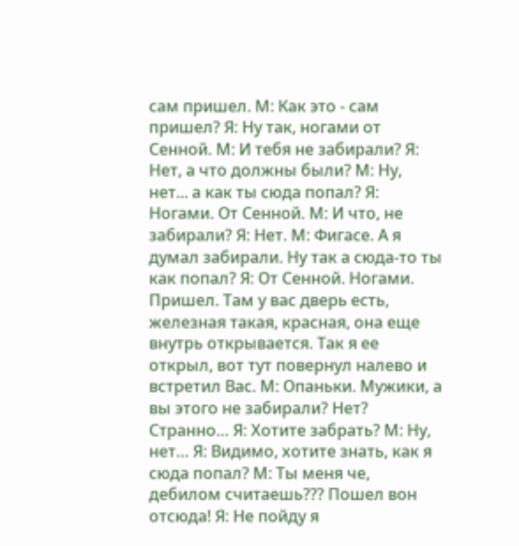сам пришел. М: Как это - сам пришел? Я: Ну так, ногами от Сенной. М: И тебя не забирали? Я: Нет, а что должны были? М: Ну, нет... а как ты сюда попал? Я: Ногами. От Сенной. М: И что, не забирали? Я: Нет. М: Фигасе. А я думал забирали. Ну так а сюда-то ты как попал? Я: От Сенной. Ногами. Пришел. Там у вас дверь есть, железная такая, красная, она еще внутрь открывается. Так я ее открыл, вот тут повернул налево и встретил Вас. М: Опаньки. Мужики, а вы этого не забирали? Нет? Странно… Я: Хотите забрать? М: Ну, нет… Я: Видимо, хотите знать, как я сюда попал? М: Ты меня че, дебилом считаешь??? Пошел вон отсюда! Я: Не пойду я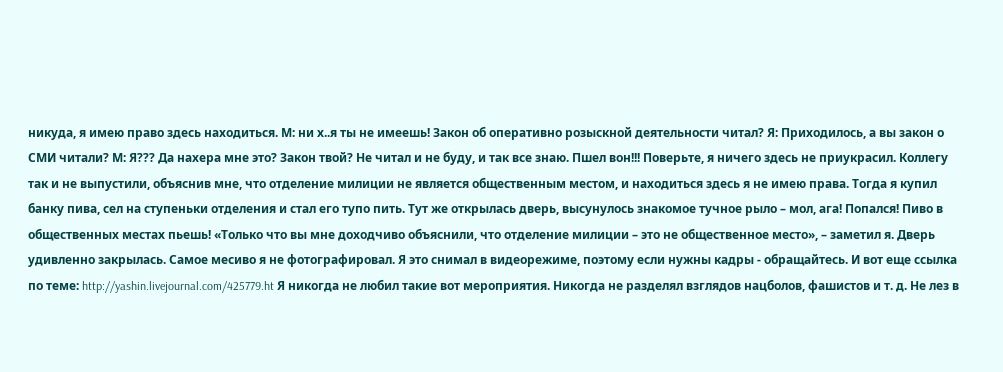никуда, я имею право здесь находиться. М: ни х..я ты не имеешь! Закон об оперативно розыскной деятельности читал? Я: Приходилось, а вы закон о СМИ читали? М: Я??? Да нахера мне это? Закон твой? Не читал и не буду, и так все знаю. Пшел вон!!! Поверьте, я ничего здесь не приукрасил. Коллегу так и не выпустили, объяснив мне, что отделение милиции не является общественным местом, и находиться здесь я не имею права. Тогда я купил банку пива, сел на ступеньки отделения и стал его тупо пить. Тут же открылась дверь, высунулось знакомое тучное рыло – мол, ага! Попался! Пиво в общественных местах пьешь! «Только что вы мне доходчиво объяснили, что отделение милиции – это не общественное место», – заметил я. Дверь удивленно закрылась. Самое месиво я не фотографировал. Я это снимал в видеорежиме, поэтому если нужны кадры - обращайтесь. И вот еще ссылка по теме: http://yashin.livejournal.com/425779.ht Я никогда не любил такие вот мероприятия. Никогда не разделял взглядов нацболов, фашистов и т. д. Не лез в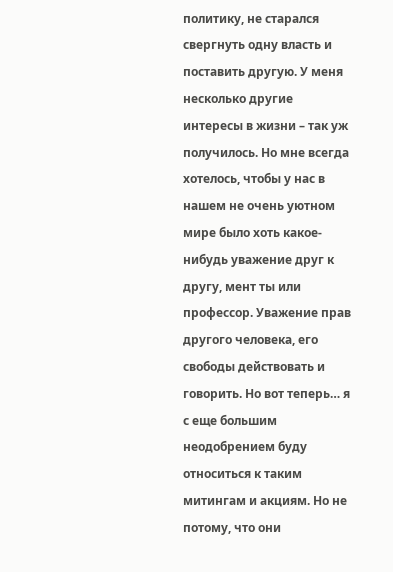политику, не старался свергнуть одну власть и поставить другую. У меня несколько другие интересы в жизни – так уж получилось. Но мне всегда хотелось, чтобы у нас в нашем не очень уютном мире было хоть какое-нибудь уважение друг к другу, мент ты или профессор. Уважение прав другого человека, его свободы действовать и говорить. Но вот теперь… я с еще большим неодобрением буду относиться к таким митингам и акциям. Но не потому, что они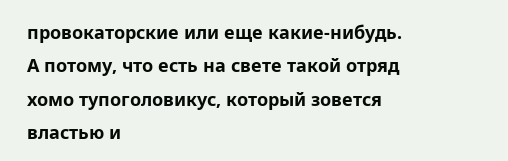провокаторские или еще какие-нибудь. А потому, что есть на свете такой отряд хомо тупоголовикус, который зовется властью и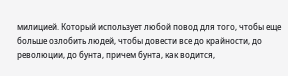милицией. Который использует любой повод для того, чтобы еще больше озлобить людей, чтобы довести все до крайности, до революции, до бунта, причем бунта, как водится,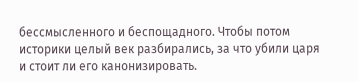бессмысленного и беспощадного. Чтобы потом историки целый век разбирались, за что убили царя и стоит ли его канонизировать.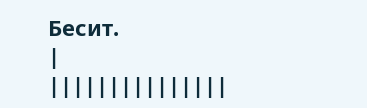Бесит.
|
|||||||||||||||